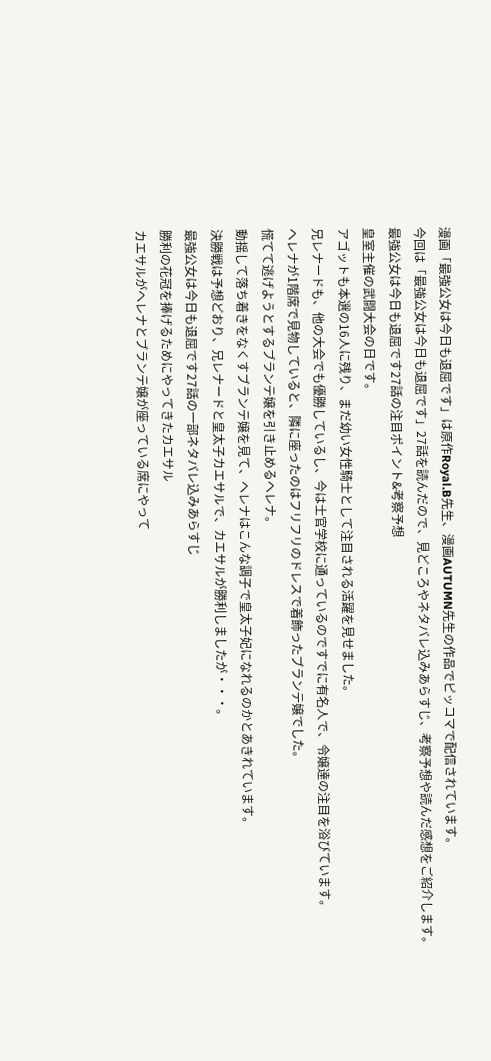漫画「最強公女は今日も退屈です」は原作Royal.B先生、漫画AUTUMN先生の作品でピッコマで配信されています。
今回は「最強公女は今日も退屈です」27話を読んだので、見どころやネタバレ込みあらすじ、考察予想や読んだ感想をご紹介します。
最強公女は今日も退屈です27話の注目ポイント&考察予想
皇室主催の武闘大会の日です。
アゴットも本選の16人に残り、まだ幼い女性騎士として注目される活躍を見せました。
兄レナードも、他の大会でも優勝しているし、今は士官学校に通っているのですでに有名人で、令嬢達の注目を浴びています。
ヘレナが1階席で見物していると、隣に座ったのはフリフリのドレスで着飾ったブランテ嬢でした。
慌てて逃げようとするブランテ嬢を引き止めるヘレナ。
動揺して落ち着きをなくすブランテ嬢を見て、ヘレナはこんな調子で皇太子妃になれるのかとあきれています。
決勝戦は予想どおり、兄レナードと皇太子カエサルで、カエサルが勝利しましたが・・・。
最強公女は今日も退屈です27話の一部ネタバレ込みあらすじ
勝利の花冠を捧げるためにやってきたカエサル
カエサルがヘレナとブランテ嬢が座っている席にやって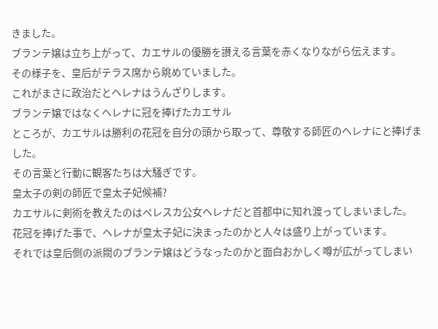きました。
ブランテ嬢は立ち上がって、カエサルの優勝を讃える言葉を赤くなりながら伝えます。
その様子を、皇后がテラス席から眺めていました。
これがまさに政治だとヘレナはうんざりします。
ブランテ嬢ではなくヘレナに冠を捧げたカエサル
ところが、カエサルは勝利の花冠を自分の頭から取って、尊敬する師匠のヘレナにと捧げました。
その言葉と行動に観客たちは大騒ぎです。
皇太子の剣の師匠で皇太子妃候補?
カエサルに剣術を教えたのはペレスカ公女ヘレナだと首都中に知れ渡ってしまいました。
花冠を捧げた事で、ヘレナが皇太子妃に決まったのかと人々は盛り上がっています。
それでは皇后側の派閥のブランテ嬢はどうなったのかと面白おかしく噂が広がってしまい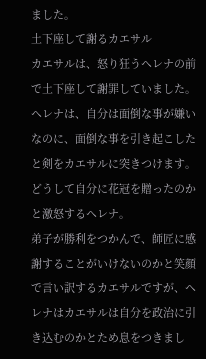ました。
土下座して謝るカエサル
カエサルは、怒り狂うヘレナの前で土下座して謝罪していました。
ヘレナは、自分は面倒な事が嫌いなのに、面倒な事を引き起こしたと剣をカエサルに突きつけます。
どうして自分に花冠を贈ったのかと激怒するヘレナ。
弟子が勝利をつかんで、師匠に感謝することがいけないのかと笑顔で言い訳するカエサルですが、ヘレナはカエサルは自分を政治に引き込むのかとため息をつきまし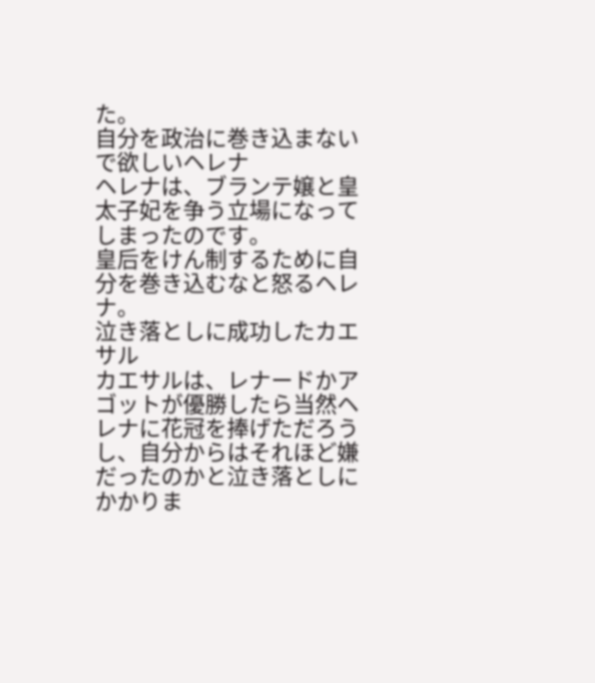た。
自分を政治に巻き込まないで欲しいヘレナ
ヘレナは、ブランテ嬢と皇太子妃を争う立場になってしまったのです。
皇后をけん制するために自分を巻き込むなと怒るヘレナ。
泣き落としに成功したカエサル
カエサルは、レナードかアゴットが優勝したら当然ヘレナに花冠を捧げただろうし、自分からはそれほど嫌だったのかと泣き落としにかかりま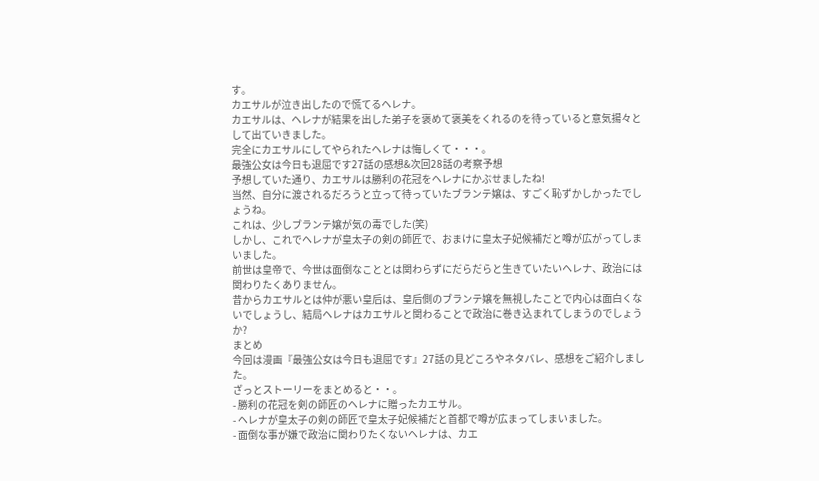す。
カエサルが泣き出したので慌てるヘレナ。
カエサルは、ヘレナが結果を出した弟子を褒めて褒美をくれるのを待っていると意気揚々として出ていきました。
完全にカエサルにしてやられたヘレナは悔しくて・・・。
最強公女は今日も退屈です27話の感想&次回28話の考察予想
予想していた通り、カエサルは勝利の花冠をヘレナにかぶせましたね!
当然、自分に渡されるだろうと立って待っていたブランテ嬢は、すごく恥ずかしかったでしょうね。
これは、少しブランテ嬢が気の毒でした(笑)
しかし、これでヘレナが皇太子の剣の師匠で、おまけに皇太子妃候補だと噂が広がってしまいました。
前世は皇帝で、今世は面倒なこととは関わらずにだらだらと生きていたいヘレナ、政治には関わりたくありません。
昔からカエサルとは仲が悪い皇后は、皇后側のブランテ嬢を無視したことで内心は面白くないでしょうし、結局ヘレナはカエサルと関わることで政治に巻き込まれてしまうのでしょうか?
まとめ
今回は漫画『最強公女は今日も退屈です』27話の見どころやネタバレ、感想をご紹介しました。
ざっとストーリーをまとめると・・。
- 勝利の花冠を剣の師匠のヘレナに贈ったカエサル。
- ヘレナが皇太子の剣の師匠で皇太子妃候補だと首都で噂が広まってしまいました。
- 面倒な事が嫌で政治に関わりたくないヘレナは、カエ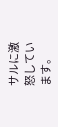サルに激怒しています。